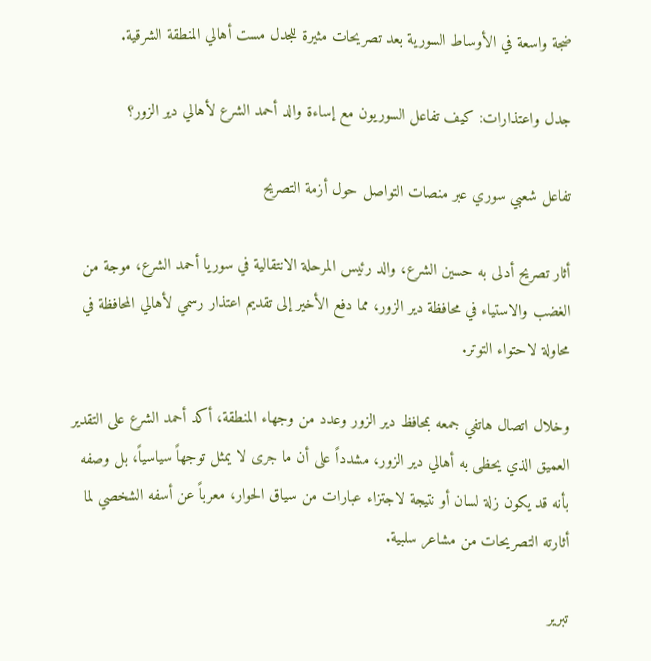ضجة واسعة في الأوساط السورية بعد تصريحات مثيرة للجدل مست أهالي المنطقة الشرقية.

جدل واعتذارات: كيف تفاعل السوريون مع إساءة والد أحمد الشرع لأهالي دير الزور؟

تفاعل شعبي سوري عبر منصات التواصل حول أزمة التصريح

أثار تصريح أدلى به حسين الشرع، والد رئيس المرحلة الانتقالية في سوريا أحمد الشرع، موجة من الغضب والاستياء في محافظة دير الزور، مما دفع الأخير إلى تقديم اعتذار رسمي لأهالي المحافظة في محاولة لاحتواء التوتر.

وخلال اتصال هاتفي جمعه بمحافظ دير الزور وعدد من وجهاء المنطقة، أكد أحمد الشرع على التقدير العميق الذي يحظى به أهالي دير الزور، مشدداً على أن ما جرى لا يمثل توجهاً سياسياً، بل وصفه بأنه قد يكون زلة لسان أو نتيجة لاجتزاء عبارات من سياق الحوار، معرباً عن أسفه الشخصي لما أثارته التصريحات من مشاعر سلبية.

تبرير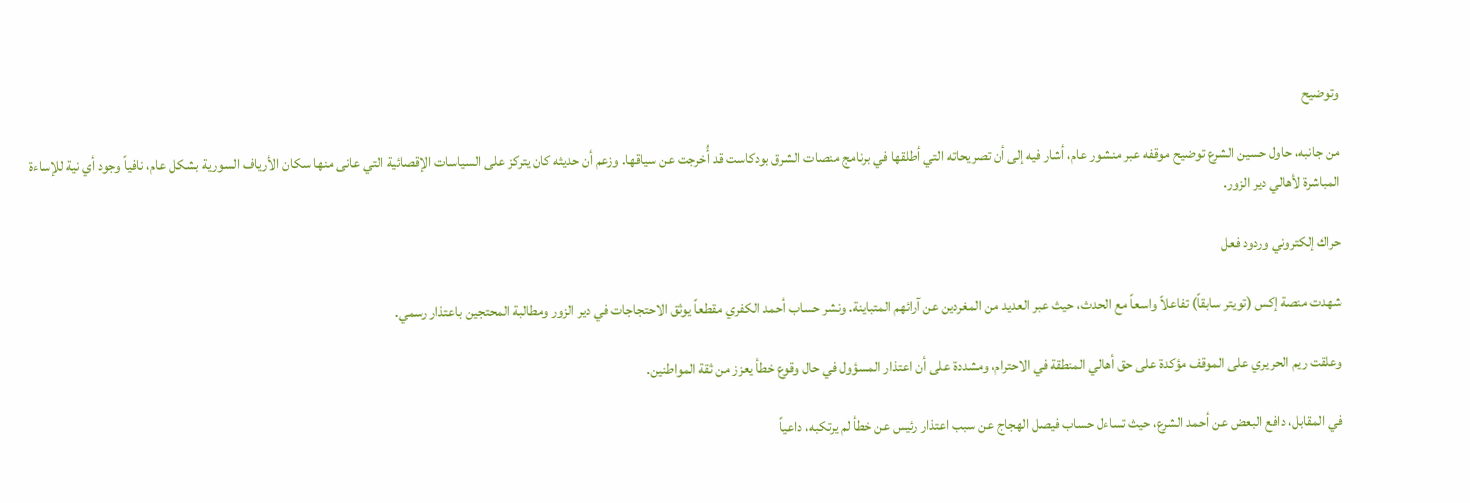وتوضيح

من جانبه، حاول حسين الشرع توضيح موقفه عبر منشور عام، أشار فيه إلى أن تصريحاته التي أطلقها في برنامج منصات الشرق بودكاست قد أُخرجت عن سياقها. وزعم أن حديثه كان يتركز على السياسات الإقصائية التي عانى منها سكان الأرياف السورية بشكل عام، نافياً وجود أي نية للإساءة المباشرة لأهالي دير الزور.

حراك إلكتروني وردود فعل

شهدت منصة إكس (تويتر سابقاً) تفاعلاً واسعاً مع الحدث، حيث عبر العديد من المغردين عن آرائهم المتباينة. ونشر حساب أحمد الكفري مقطعاً يوثق الاحتجاجات في دير الزور ومطالبة المحتجين باعتذار رسمي.

وعلقت ريم الحريري على الموقف مؤكدة على حق أهالي المنطقة في الاحترام، ومشددة على أن اعتذار المسؤول في حال وقوع خطأ يعزز من ثقة المواطنين.

في المقابل، دافع البعض عن أحمد الشرع، حيث تساءل حساب فيصل الهجاج عن سبب اعتذار رئيس عن خطأ لم يرتكبه، داعياً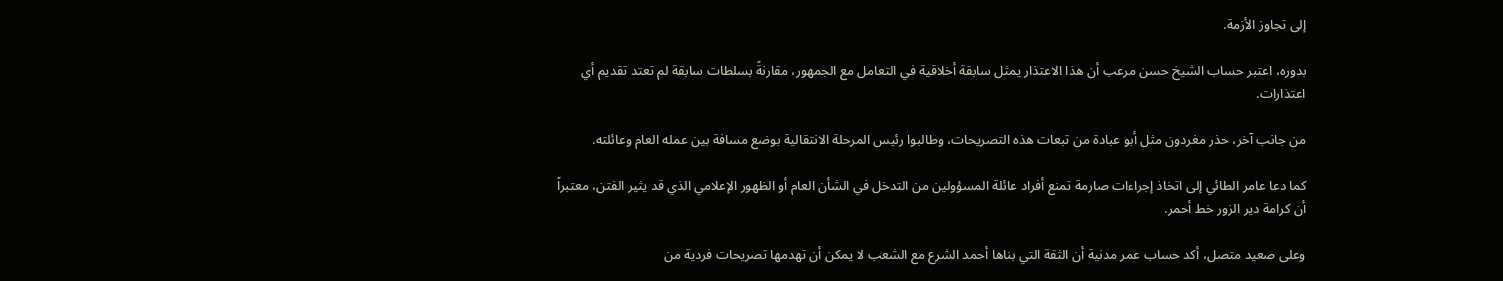إلى تجاوز الأزمة.

بدوره، اعتبر حساب الشيخ حسن مرعب أن هذا الاعتذار يمثل سابقة أخلاقية في التعامل مع الجمهور، مقارنةً بسلطات سابقة لم تعتد تقديم أي اعتذارات.

من جانب آخر، حذر مغردون مثل أبو عبادة من تبعات هذه التصريحات، وطالبوا رئيس المرحلة الانتقالية بوضع مسافة بين عمله العام وعائلته.

كما دعا عامر الطائي إلى اتخاذ إجراءات صارمة تمنع أفراد عائلة المسؤولين من التدخل في الشأن العام أو الظهور الإعلامي الذي قد يثير الفتن، معتبراً أن كرامة دير الزور خط أحمر.

وعلى صعيد متصل، أكد حساب عمر مدنية أن الثقة التي بناها أحمد الشرع مع الشعب لا يمكن أن تهدمها تصريحات فردية من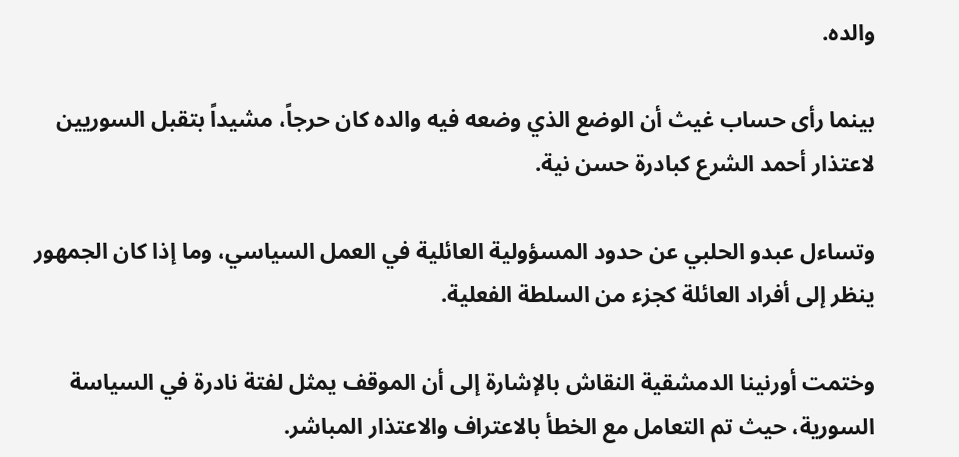والده.

بينما رأى حساب غيث أن الوضع الذي وضعه فيه والده كان حرجاً، مشيداً بتقبل السوريين لاعتذار أحمد الشرع كبادرة حسن نية.

وتساءل عبدو الحلبي عن حدود المسؤولية العائلية في العمل السياسي، وما إذا كان الجمهور ينظر إلى أفراد العائلة كجزء من السلطة الفعلية.

وختمت أورنينا الدمشقية النقاش بالإشارة إلى أن الموقف يمثل لفتة نادرة في السياسة السورية، حيث تم التعامل مع الخطأ بالاعتراف والاعتذار المباشر.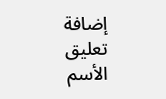إضافة تعليق
الأسم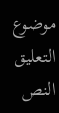موضوع التعليق
النص